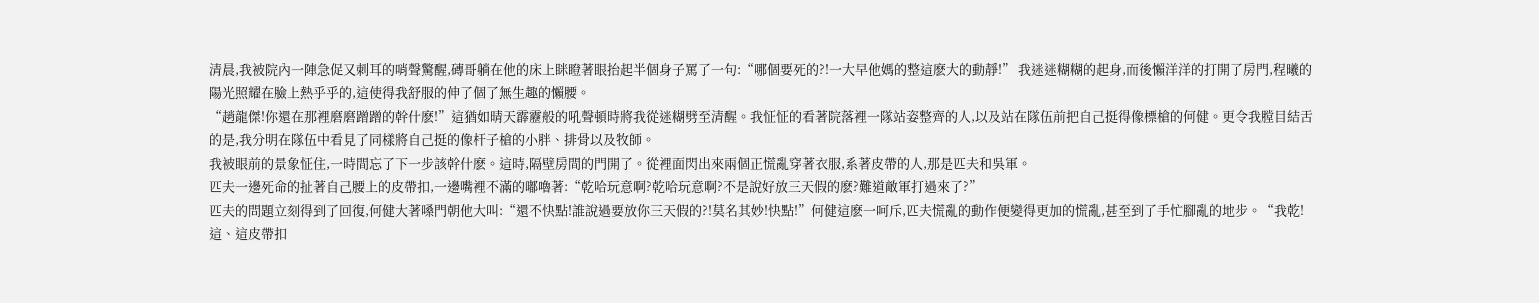清晨,我被院內一陣急促又刺耳的哨聲驚醒,磚哥躺在他的床上眯瞪著眼抬起半個身子罵了一句:“哪個要死的?!一大早他媽的整這麽大的動靜!” 我迷迷糊糊的起身,而後懶洋洋的打開了房門,程曦的陽光照耀在臉上熱乎乎的,這使得我舒服的伸了個了無生趣的懶腰。
“趙龍傑!你還在那裡磨磨蹭蹭的幹什麽!”這猶如晴天霹靂般的吼聲頓時將我從迷糊劈至清醒。我怔怔的看著院落裡一隊站姿整齊的人,以及站在隊伍前把自己挺得像標槍的何健。更令我膛目結舌的是,我分明在隊伍中看見了同樣將自己挺的像杆子槍的小胖、排骨以及牧師。
我被眼前的景象怔住,一時間忘了下一步該幹什麽。這時,隔壁房間的門開了。從裡面閃出來兩個正慌亂穿著衣服,系著皮帶的人,那是匹夫和吳軍。
匹夫一邊死命的扯著自己腰上的皮帶扣,一邊嘴裡不滿的嘟嚕著:“乾哈玩意啊?乾哈玩意啊?不是說好放三天假的麽?難道敵軍打過來了?”
匹夫的問題立刻得到了回復,何健大著嗓門朝他大叫:“還不快點!誰說過要放你三天假的?!莫名其妙!快點!”何健這麽一呵斥,匹夫慌亂的動作便變得更加的慌亂,甚至到了手忙腳亂的地步。“我乾!這、這皮帶扣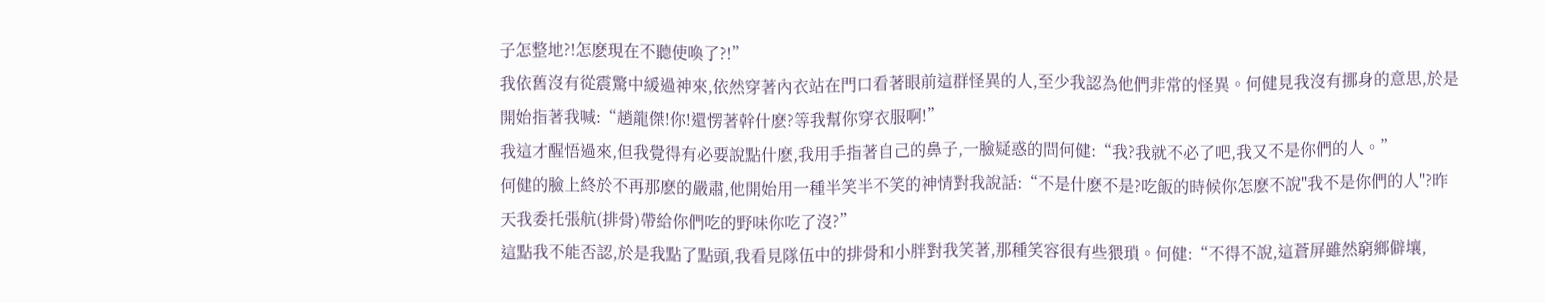子怎整地?!怎麽現在不聽使喚了?!”
我依舊沒有從震驚中緩過神來,依然穿著內衣站在門口看著眼前這群怪異的人,至少我認為他們非常的怪異。何健見我沒有挪身的意思,於是開始指著我喊:“趙龍傑!你!還愣著幹什麽?等我幫你穿衣服啊!”
我這才醒悟過來,但我覺得有必要說點什麽,我用手指著自己的鼻子,一臉疑惑的問何健:“我?我就不必了吧,我又不是你們的人。”
何健的臉上終於不再那麽的嚴肅,他開始用一種半笑半不笑的神情對我說話:“不是什麽不是?吃飯的時候你怎麽不說"我不是你們的人"?昨天我委托張航(排骨)帶給你們吃的野味你吃了沒?”
這點我不能否認,於是我點了點頭,我看見隊伍中的排骨和小胖對我笑著,那種笑容很有些猥瑣。何健:“不得不說,這蒼屏雖然窮鄉僻壤,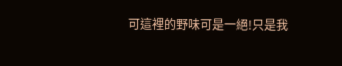可這裡的野味可是一絕!只是我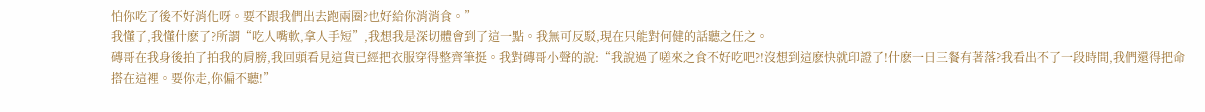怕你吃了後不好消化呀。要不跟我們出去跑兩圈?也好給你消消食。”
我懂了,我懂什麽了?所謂“吃人嘴軟,拿人手短”,我想我是深切體會到了這一點。我無可反駁,現在只能對何健的話聽之任之。
磚哥在我身後拍了拍我的肩膀,我回頭看見這貨已經把衣服穿得整齊筆挺。我對磚哥小聲的說:“我說過了嗟來之食不好吃吧?!沒想到這麽快就印證了!什麽一日三餐有著落?我看出不了一段時間,我們還得把命搭在這裡。要你走,你偏不聽!”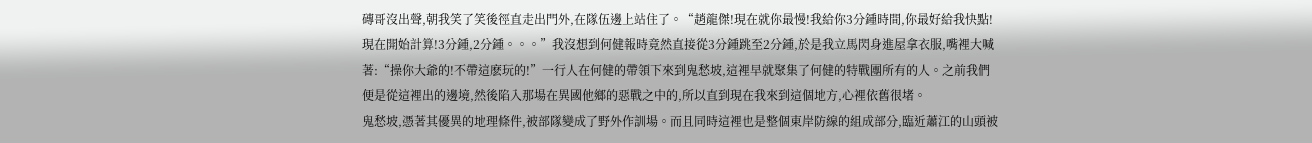磚哥沒出聲,朝我笑了笑後徑直走出門外,在隊伍邊上站住了。“趙龍傑!現在就你最慢!我給你3分鍾時間,你最好給我快點!現在開始計算!3分鍾,2分鍾。。。”我沒想到何健報時竟然直接從3分鍾跳至2分鍾,於是我立馬閃身進屋拿衣服,嘴裡大喊著:“操你大爺的!不帶這麽玩的!”一行人在何健的帶領下來到鬼愁坡,這裡早就聚集了何健的特戰團所有的人。之前我們便是從這裡出的邊境,然後陷入那場在異國他鄉的惡戰之中的,所以直到現在我來到這個地方,心裡依舊很堵。
鬼愁坡,憑著其優異的地理條件,被部隊變成了野外作訓場。而且同時這裡也是整個東岸防線的組成部分,臨近蕭江的山頭被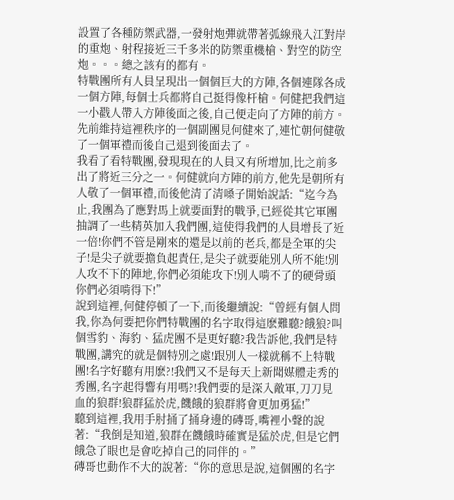設置了各種防禦武器,一發射炮彈就帶著弧線飛入江對岸的重炮、射程接近三千多米的防禦重機槍、對空的防空炮。。。總之該有的都有。
特戰團所有人員呈現出一個個巨大的方陣,各個連隊各成一個方陣,每個士兵都將自己挺得像杆槍。何健把我們這一小戳人帶入方陣後面之後,自己便走向了方陣的前方。先前維持這裡秩序的一個副團見何健來了,連忙朝何健敬了一個軍禮而後自己退到後面去了。
我看了看特戰團,發現現在的人員又有所增加,比之前多出了將近三分之一。何健就向方陣的前方,他先是朝所有人敬了一個軍禮,而後他清了清嗓子開始說話:“迄今為止,我團為了應對馬上就要面對的戰爭,已經從其它軍團抽調了一些精英加入我們團,這使得我們的人員增長了近一倍!你們不管是剛來的還是以前的老兵,都是全軍的尖子!是尖子就要擔負起責任,是尖子就要能別人所不能!別人攻不下的陣地,你們必須能攻下!別人啃不了的硬骨頭你們必須啃得下!”
說到這裡,何健停頓了一下,而後繼續說:“曾經有個人問我,你為何要把你們特戰團的名字取得這麽難聽?餓狼?叫個雪豹、海豹、猛虎團不是更好聽?我告訴他,我們是特戰團,講究的就是個特別之處!跟別人一樣就稱不上特戰團!名字好聽有用麽?!我們又不是每天上新聞媒體走秀的秀團,名字起得響有用嗎?!我們要的是深入敵軍,刀刀見血的狼群!狼群猛於虎,饑餓的狼群將會更加勇猛!”
聽到這裡,我用手肘捅了捅身邊的磚哥,嘴裡小聲的說著:“我倒是知道,狼群在饑餓時確實是猛於虎,但是它們餓急了眼也是會吃掉自己的同伴的。”
磚哥也動作不大的說著:“你的意思是說,這個團的名字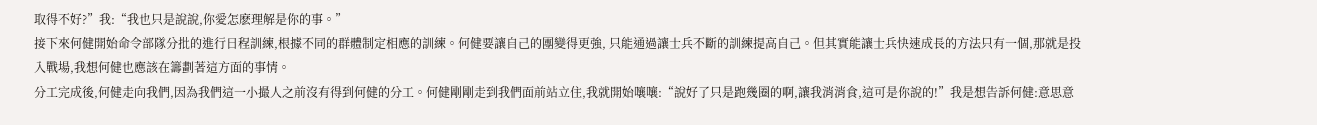取得不好?”我:“我也只是說說,你愛怎麽理解是你的事。”
接下來何健開始命令部隊分批的進行日程訓練,根據不同的群體制定相應的訓練。何健要讓自己的團變得更強, 只能通過讓士兵不斷的訓練提高自己。但其實能讓士兵快速成長的方法只有一個,那就是投入戰場,我想何健也應該在籌劃著這方面的事情。
分工完成後,何健走向我們,因為我們這一小撮人之前沒有得到何健的分工。何健剛剛走到我們面前站立住,我就開始嚷嚷:“說好了只是跑幾圈的啊,讓我消消食,這可是你說的!”我是想告訴何健:意思意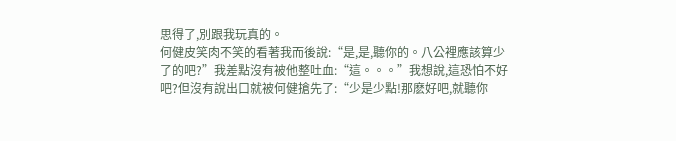思得了,別跟我玩真的。
何健皮笑肉不笑的看著我而後說:“是,是,聽你的。八公裡應該算少了的吧?”我差點沒有被他整吐血:“這。。。”我想說,這恐怕不好吧?但沒有說出口就被何健搶先了:“少是少點!那麽好吧,就聽你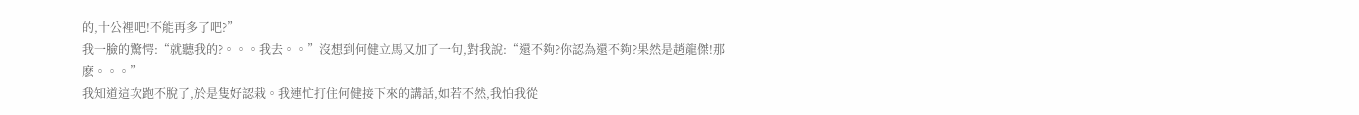的,十公裡吧!不能再多了吧?”
我一臉的驚愕:“就聽我的?。。。我去。。”沒想到何健立馬又加了一句,對我說:“還不夠?你認為還不夠?果然是趙龍傑!那麽。。。”
我知道這次跑不脫了,於是隻好認栽。我連忙打住何健接下來的講話,如若不然,我怕我從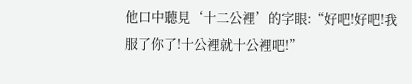他口中聽見‘十二公裡’的字眼:“好吧!好吧!我服了你了!十公裡就十公裡吧!”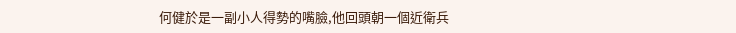何健於是一副小人得勢的嘴臉,他回頭朝一個近衛兵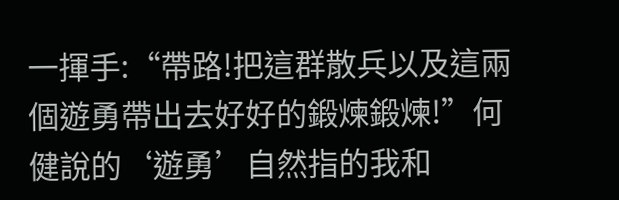一揮手:“帶路!把這群散兵以及這兩個遊勇帶出去好好的鍛煉鍛煉!”何健說的‘遊勇’自然指的我和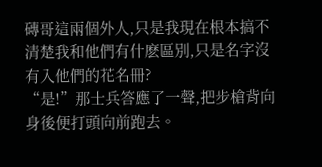磚哥這兩個外人,只是我現在根本搞不清楚我和他們有什麽區別,只是名字沒有入他們的花名冊?
“是!”那士兵答應了一聲,把步槍背向身後便打頭向前跑去。